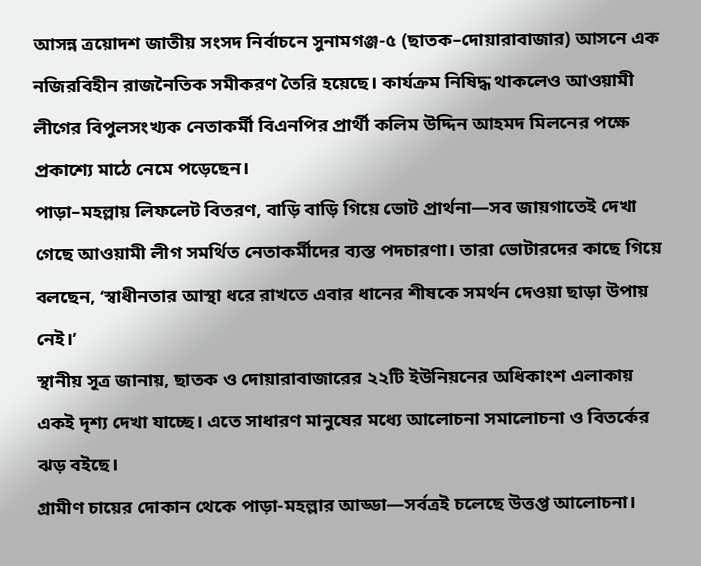আসন্ন ত্রয়োদশ জাতীয় সংসদ নির্বাচনে সুনামগঞ্জ-৫ (ছাতক–দোয়ারাবাজার) আসনে এক নজিরবিহীন রাজনৈতিক সমীকরণ তৈরি হয়েছে। কার্যক্রম নিষিদ্ধ থাকলেও আওয়ামী লীগের বিপুলসংখ্যক নেতাকর্মী বিএনপির প্রার্থী কলিম উদ্দিন আহমদ মিলনের পক্ষে প্রকাশ্যে মাঠে নেমে পড়েছেন।
পাড়া–মহল্লায় লিফলেট বিতরণ, বাড়ি বাড়ি গিয়ে ভোট প্রার্থনা—সব জায়গাতেই দেখা গেছে আওয়ামী লীগ সমর্থিত নেতাকর্মীদের ব্যস্ত পদচারণা। তারা ভোটারদের কাছে গিয়ে বলছেন, ‘স্বাধীনতার আস্থা ধরে রাখতে এবার ধানের শীষকে সমর্থন দেওয়া ছাড়া উপায় নেই।’
স্থানীয় সূত্র জানায়, ছাতক ও দোয়ারাবাজারের ২২টি ইউনিয়নের অধিকাংশ এলাকায় একই দৃশ্য দেখা যাচ্ছে। এতে সাধারণ মানুষের মধ্যে আলোচনা সমালোচনা ও বিতর্কের ঝড় বইছে।
গ্রামীণ চায়ের দোকান থেকে পাড়া-মহল্লার আড্ডা—সর্বত্রই চলেছে উত্তপ্ত আলোচনা।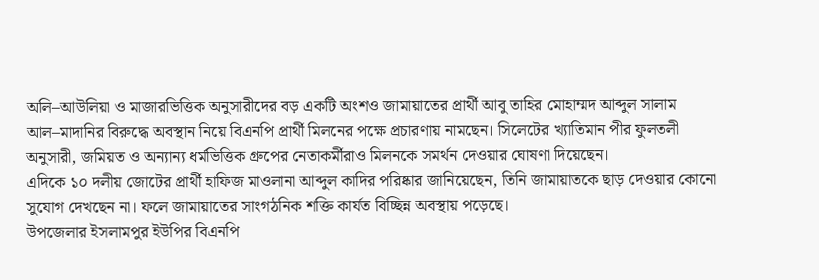অলি–আউলিয়া ও মাজারভিত্তিক অনুসারীদের বড় একটি অংশও জামায়াতের প্রার্থী আবু তাহির মোহাম্মদ আব্দুল সালাম আল–মাদানির বিরুদ্ধে অবস্থান নিয়ে বিএনপি প্রার্থী মিলনের পক্ষে প্রচারণায় নামছেন। সিলেটের খ্যাতিমান পীর ফুলতলী অনুসারী, জমিয়ত ও অন্যান্য ধর্মভিত্তিক গ্রুপের নেতাকর্মীরাও মিলনকে সমর্থন দেওয়ার ঘোষণা দিয়েছেন।
এদিকে ১০ দলীয় জোটের প্রার্থী হাফিজ মাওলানা আব্দুল কাদির পরিষ্কার জানিয়েছেন, তিনি জামায়াতকে ছাড় দেওয়ার কোনো সুযোগ দেখছেন না। ফলে জামায়াতের সাংগঠনিক শক্তি কার্যত বিচ্ছিন্ন অবস্থায় পড়েছে।
উপজেলার ইসলামপুর ইউপির বিএনপি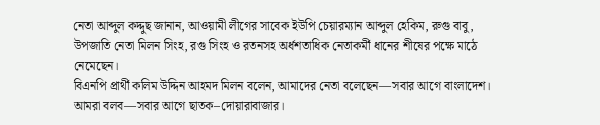নেতা আব্দুল কদ্দুছ জানান, আওয়ামী লীগের সাবেক ইউপি চেয়ারম্যান আব্দুল হেকিম, রুগু বাবু, উপজাতি নেতা মিলন সিংহ, রগু সিংহ ও রতনসহ অর্ধশতাধিক নেতাকর্মী ধানের শীষের পক্ষে মাঠে নেমেছেন।
বিএনপি প্রার্থী কলিম উদ্দিন আহমদ মিলন বলেন, আমাদের নেতা বলেছেন—সবার আগে বাংলাদেশ। আমরা বলব—সবার আগে ছাতক–দোয়ারাবাজার।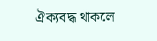ঐক্যবদ্ধ থাকলে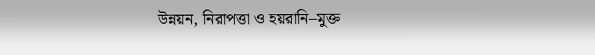উন্নয়ন, নিরাপত্তা ও হয়রানি–মুক্ত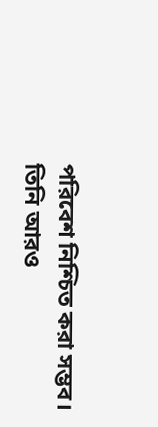পরিবেশ নিশ্চিত করা সম্ভব।
তিনি আরও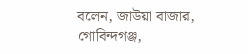বলেন, জাউয়া বাজার, গোবিন্দগঞ্জ,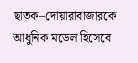ছাতক–দোয়ারাবাজারকে আধুনিক মডেল হিসেবে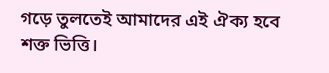গড়ে তুলতেই আমাদের এই ঐক্য হবে শক্ত ভিত্তি।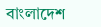বাংলাদেশ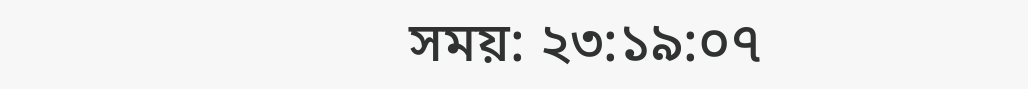সময়: ২৩:১৯:০৭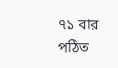৭১ বার পঠিত